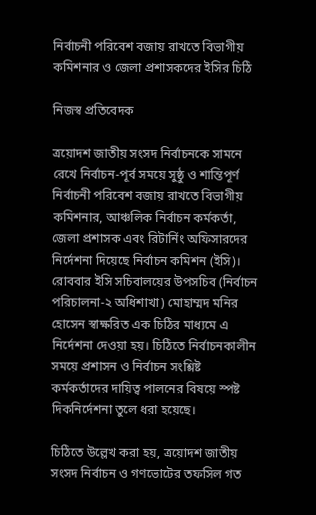নির্বাচনী পরিবেশ বজায় রাখতে বিভাগীয় কমিশনার ও জেলা প্রশাসকদের ইসির চিঠি

নিজস্ব প্রতিবেদক

ত্রয়োদশ জাতীয় সংসদ নির্বাচনকে সামনে রেখে নির্বাচন-পূর্ব সময়ে সুষ্ঠু ও শান্তিপূর্ণ নির্বাচনী পরিবেশ বজায় রাখতে বিভাগীয় কমিশনার, আঞ্চলিক নির্বাচন কর্মকর্তা, জেলা প্রশাসক এবং রিটার্নিং অফিসারদের নির্দেশনা দিয়েছে নির্বাচন কমিশন (ইসি)। রোববার ইসি সচিবালয়ের উপসচিব (নির্বাচন পরিচালনা-২ অধিশাখা) মোহাম্মদ মনির হোসেন স্বাক্ষরিত এক চিঠির মাধ্যমে এ নির্দেশনা দেওয়া হয়। চিঠিতে নির্বাচনকালীন সময়ে প্রশাসন ও নির্বাচন সংশ্লিষ্ট কর্মকর্তাদের দায়িত্ব পালনের বিষয়ে স্পষ্ট দিকনির্দেশনা তুলে ধরা হয়েছে।

চিঠিতে উল্লেখ করা হয়, ত্রয়োদশ জাতীয় সংসদ নির্বাচন ও গণভোটের তফসিল গত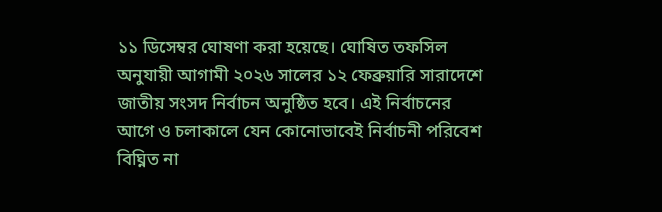১১ ডিসেম্বর ঘোষণা করা হয়েছে। ঘোষিত তফসিল অনুযায়ী আগামী ২০২৬ সালের ১২ ফেব্রুয়ারি সারাদেশে জাতীয় সংসদ নির্বাচন অনুষ্ঠিত হবে। এই নির্বাচনের আগে ও চলাকালে যেন কোনোভাবেই নির্বাচনী পরিবেশ বিঘ্নিত না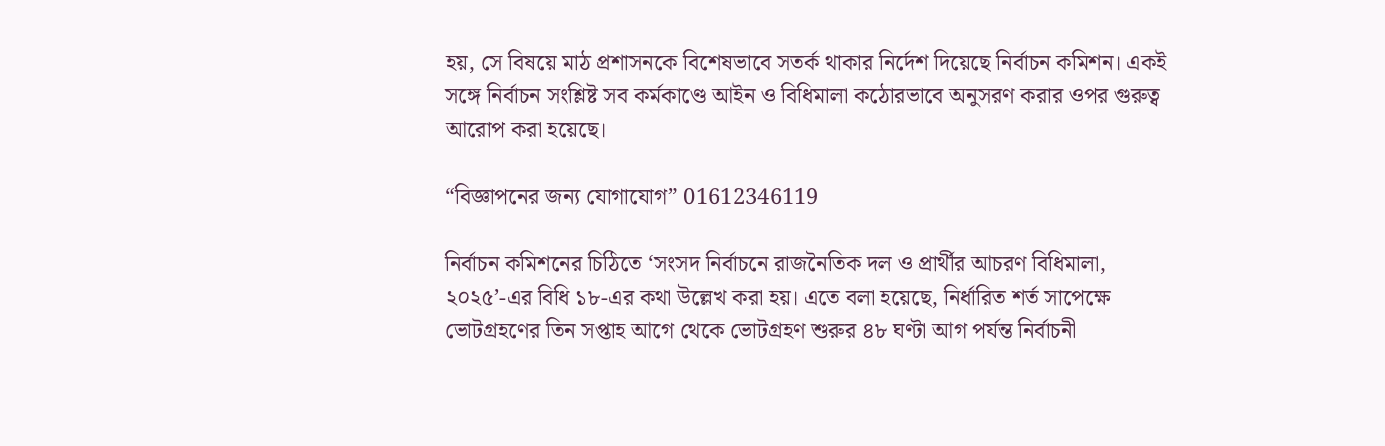হয়, সে বিষয়ে মাঠ প্রশাসনকে বিশেষভাবে সতর্ক থাকার নির্দেশ দিয়েছে নির্বাচন কমিশন। একই সঙ্গে নির্বাচন সংশ্লিষ্ট সব কর্মকাণ্ডে আইন ও বিধিমালা কঠোরভাবে অনুসরণ করার ওপর গুরুত্ব আরোপ করা হয়েছে।

“বিজ্ঞাপনের জন্য যোগাযোগ” 01612346119

নির্বাচন কমিশনের চিঠিতে ‘সংসদ নির্বাচনে রাজনৈতিক দল ও প্রার্থীর আচরণ বিধিমালা, ২০২৫’-এর বিধি ১৮-এর কথা উল্লেখ করা হয়। এতে বলা হয়েছে, নির্ধারিত শর্ত সাপেক্ষে ভোটগ্রহণের তিন সপ্তাহ আগে থেকে ভোটগ্রহণ শুরুর ৪৮ ঘণ্টা আগ পর্যন্ত নির্বাচনী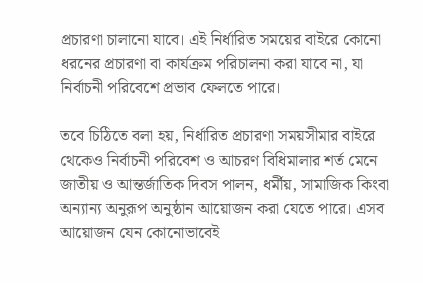প্রচারণা চালানো যাবে। এই নির্ধারিত সময়ের বাইরে কোনো ধরনের প্রচারণা বা কার্যক্রম পরিচালনা করা যাবে না, যা নির্বাচনী পরিবেশে প্রভাব ফেলতে পারে।

তবে চিঠিতে বলা হয়, নির্ধারিত প্রচারণা সময়সীমার বাইরে থেকেও নির্বাচনী পরিবেশ ও আচরণ বিধিমালার শর্ত মেনে জাতীয় ও আন্তর্জাতিক দিবস পালন, ধর্মীয়, সামাজিক কিংবা অন্যান্য অনুরূপ অনুষ্ঠান আয়োজন করা যেতে পারে। এসব আয়োজন যেন কোনোভাবেই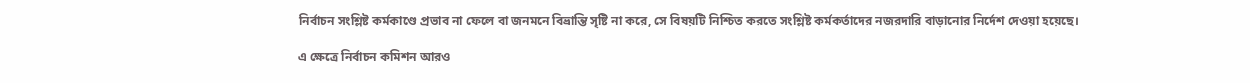নির্বাচন সংশ্লিষ্ট কর্মকাণ্ডে প্রভাব না ফেলে বা জনমনে বিভ্রান্তি সৃষ্টি না করে, সে বিষয়টি নিশ্চিত করতে সংশ্লিষ্ট কর্মকর্তাদের নজরদারি বাড়ানোর নির্দেশ দেওয়া হয়েছে।

এ ক্ষেত্রে নির্বাচন কমিশন আরও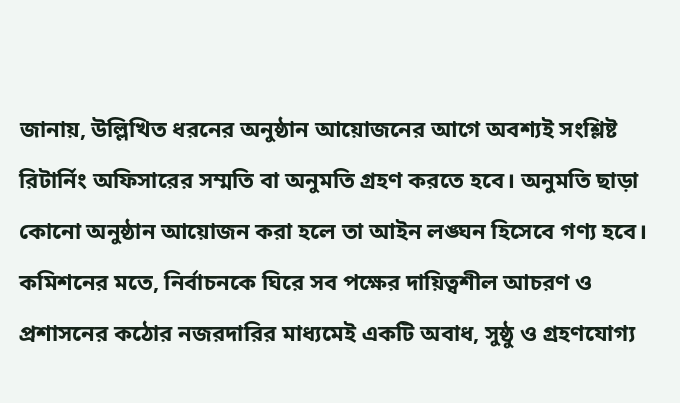জানায়, উল্লিখিত ধরনের অনুষ্ঠান আয়োজনের আগে অবশ্যই সংশ্লিষ্ট রিটার্নিং অফিসারের সম্মতি বা অনুমতি গ্রহণ করতে হবে। অনুমতি ছাড়া কোনো অনুষ্ঠান আয়োজন করা হলে তা আইন লঙ্ঘন হিসেবে গণ্য হবে। কমিশনের মতে, নির্বাচনকে ঘিরে সব পক্ষের দায়িত্বশীল আচরণ ও প্রশাসনের কঠোর নজরদারির মাধ্যমেই একটি অবাধ, সুষ্ঠু ও গ্রহণযোগ্য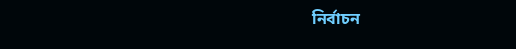নির্বাচন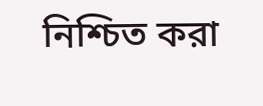নিশ্চিত করা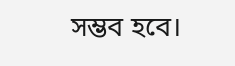সম্ভব হবে।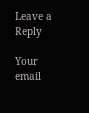Leave a Reply

Your email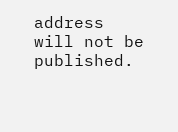address will not be published.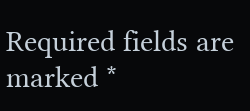Required fields are marked *